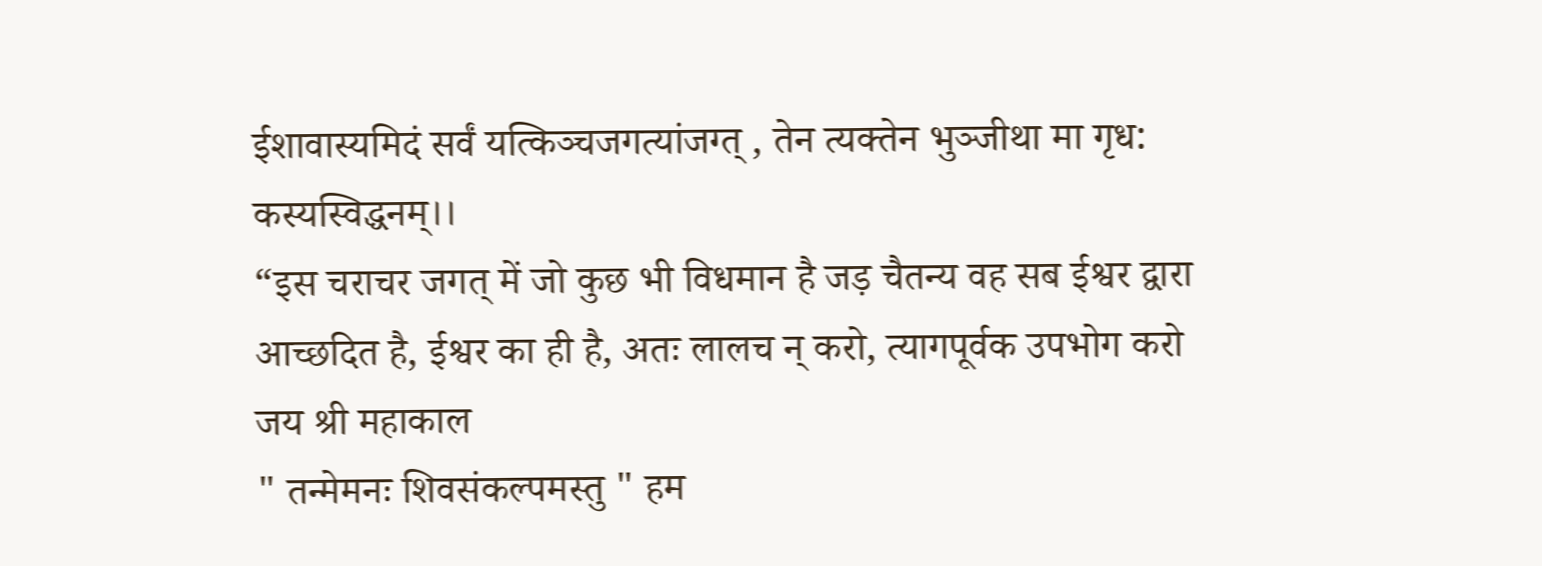ईशावास्यमिदं सर्वं यत्किञ्चजगत्यांजग्त् , तेन त्यक्तेन भुञ्जीथा मा गृध: कस्यस्विद्धनम्।।
“इस चराचर जगत् में जो कुछ भी विधमान है जड़ चैतन्य वह सब ईश्वर द्वारा आच्छदित है, ईश्वर का ही है, अतः लालच न् करो, त्यागपूर्वक उपभोग करो
जय श्री महाकाल
" तन्मेमनः शिवसंकल्पमस्तु " हम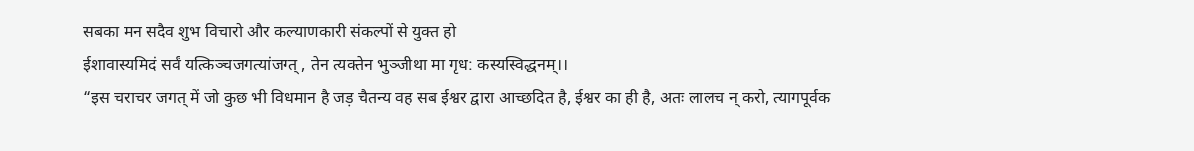सबका मन सदैव शुभ विचारो और कल्याणकारी संकल्पों से युक्त हो
ईशावास्यमिदं सर्वं यत्किञ्चजगत्यांजग्त् , तेन त्यक्तेन भुञ्जीथा मा गृध: कस्यस्विद्धनम्।।
“इस चराचर जगत् में जो कुछ भी विधमान है जड़ चैतन्य वह सब ईश्वर द्वारा आच्छदित है, ईश्वर का ही है, अतः लालच न् करो, त्यागपूर्वक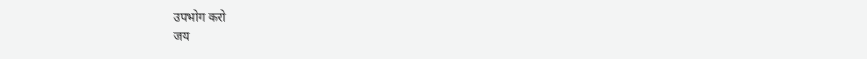उपभोग करो
जय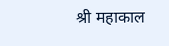श्री महाकाल